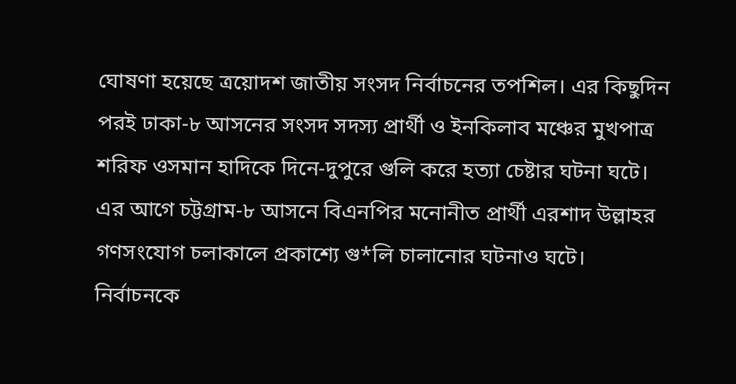ঘোষণা হয়েছে ত্রয়োদশ জাতীয় সংসদ নির্বাচনের তপশিল। এর কিছুদিন পরই ঢাকা-৮ আসনের সংসদ সদস্য প্রার্থী ও ইনকিলাব মঞ্চের মুখপাত্র শরিফ ওসমান হাদিকে দিনে-দুপুরে গুলি করে হত্যা চেষ্টার ঘটনা ঘটে। এর আগে চট্টগ্রাম-৮ আসনে বিএনপির মনোনীত প্রার্থী এরশাদ উল্লাহর গণসংযোগ চলাকালে প্রকাশ্যে গু*লি চালানোর ঘটনাও ঘটে।
নির্বাচনকে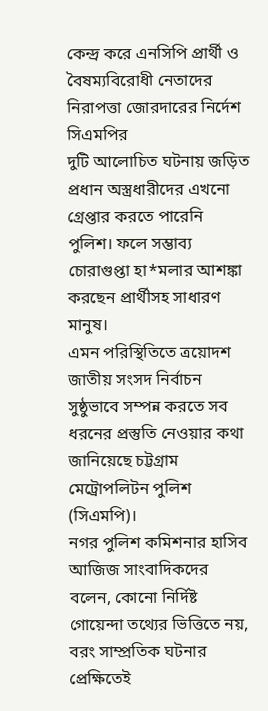কেন্দ্র করে এনসিপি প্রার্থী ও বৈষম্যবিরোধী নেতাদের নিরাপত্তা জোরদারের নির্দেশ সিএমপির
দুটি আলোচিত ঘটনায় জড়িত প্রধান অস্ত্রধারীদের এখনো গ্রেপ্তার করতে পারেনি পুলিশ। ফলে সম্ভাব্য চোরাগুপ্তা হা*মলার আশঙ্কা করছেন প্রার্থীসহ সাধারণ মানুষ।
এমন পরিস্থিতিতে ত্রয়োদশ জাতীয় সংসদ নির্বাচন সুষ্ঠুভাবে সম্পন্ন করতে সব ধরনের প্রস্তুতি নেওয়ার কথা জানিয়েছে চট্টগ্রাম মেট্রোপলিটন পুলিশ (সিএমপি)।
নগর পুলিশ কমিশনার হাসিব আজিজ সাংবাদিকদের বলেন, কোনো নির্দিষ্ট গোয়েন্দা তথ্যের ভিত্তিতে নয়, বরং সাম্প্রতিক ঘটনার প্রেক্ষিতেই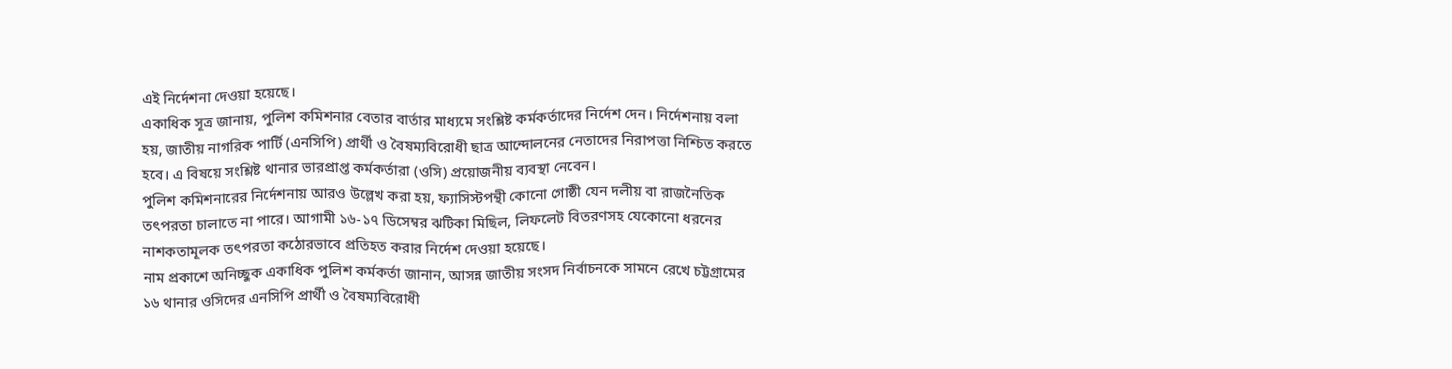এই নির্দেশনা দেওয়া হয়েছে।
একাধিক সূত্র জানায়, পুলিশ কমিশনার বেতার বার্তার মাধ্যমে সংশ্লিষ্ট কর্মকর্তাদের নির্দেশ দেন। নির্দেশনায় বলা হয়, জাতীয় নাগরিক পার্টি (এনসিপি) প্রার্থী ও বৈষম্যবিরোধী ছাত্র আন্দোলনের নেতাদের নিরাপত্তা নিশ্চিত করতে হবে। এ বিষয়ে সংশ্লিষ্ট থানার ভারপ্রাপ্ত কর্মকর্তারা (ওসি) প্রয়োজনীয় ব্যবস্থা নেবেন।
পুলিশ কমিশনারের নির্দেশনায় আরও উল্লেখ করা হয়, ফ্যাসিস্টপন্থী কোনো গোষ্ঠী যেন দলীয় বা রাজনৈতিক তৎপরতা চালাতে না পারে। আগামী ১৬-১৭ ডিসেম্বর ঝটিকা মিছিল, লিফলেট বিতরণসহ যেকোনো ধরনের নাশকতামূলক তৎপরতা কঠোরভাবে প্রতিহত করার নির্দেশ দেওয়া হয়েছে।
নাম প্রকাশে অনিচ্ছুক একাধিক পুলিশ কর্মকর্তা জানান, আসন্ন জাতীয় সংসদ নির্বাচনকে সামনে রেখে চট্টগ্রামের ১৬ থানার ওসিদের এনসিপি প্রার্থী ও বৈষম্যবিরোধী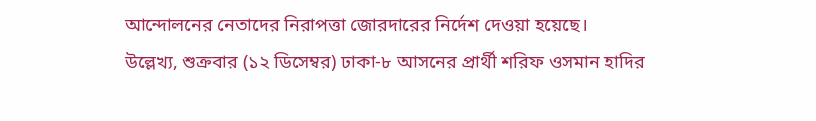আন্দোলনের নেতাদের নিরাপত্তা জোরদারের নির্দেশ দেওয়া হয়েছে।
উল্লেখ্য, শুক্রবার (১২ ডিসেম্বর) ঢাকা-৮ আসনের প্রার্থী শরিফ ওসমান হাদির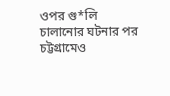ওপর গু*লি চালানোর ঘটনার পর চট্টগ্রামেও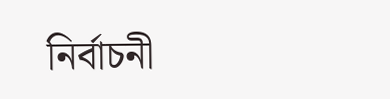নির্বাচনী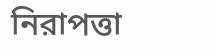নিরাপত্তা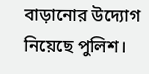বাড়ানোর উদ্যোগ নিয়েছে পুলিশ।